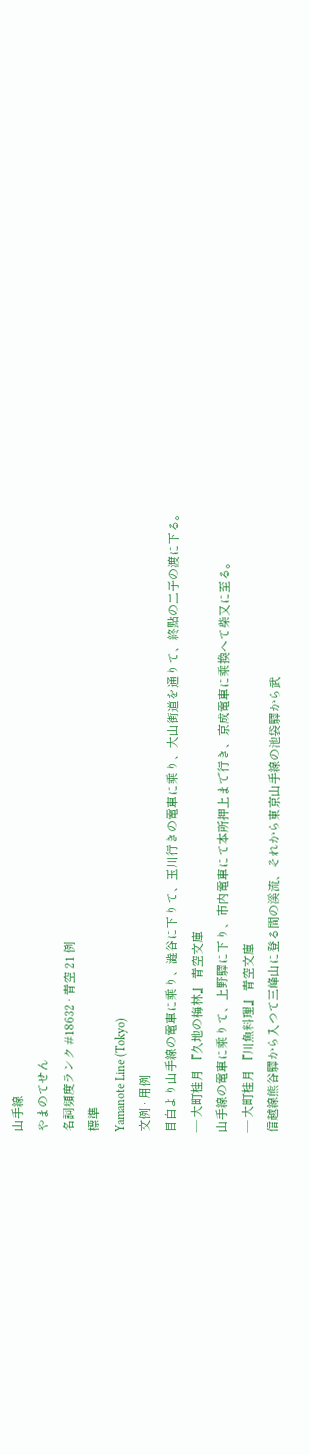山手線
やまのてせん
名詞頻度ランク #18632 · 青空 21 例
標準
Yamanote Line (Tokyo)
文例 · 用例
目白より山手線の電車に乘り、澁谷に下りて、玉川行きの電車に乘り、大山街道を通りて、終點の二子の渡に下る。
— 大町桂月 『久地の梅林』 青空文庫
山手線の電車に乘りて、上野驛に下り、市内電車にて本所押上まで行き、京成電車に乘換へて柴又に至る。
— 大町桂月 『川魚料理』 青空文庫
信越線熊谷驛から入つて三峰山に登る間の溪流、それから東京山手線の池袋驛から武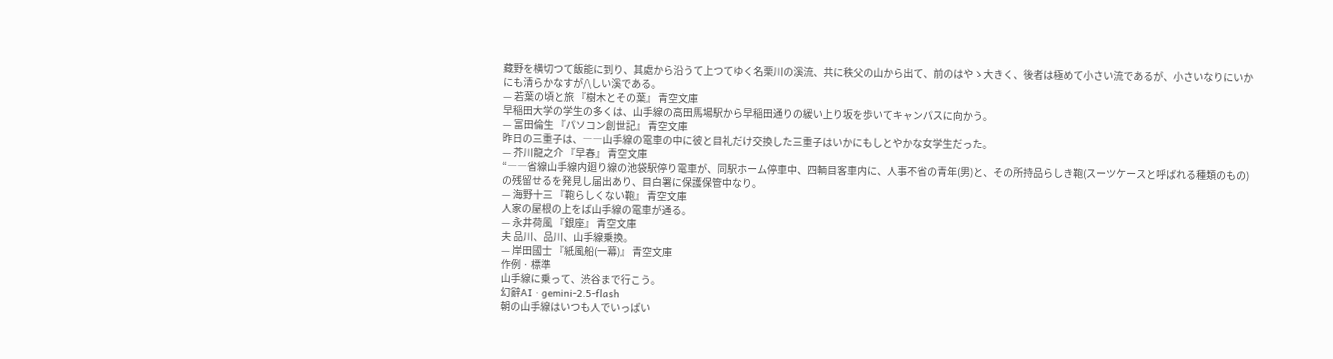藏野を横切つて飯能に到り、其處から沿うて上つてゆく名栗川の溪流、共に秩父の山から出て、前のはやゝ大きく、後者は極めて小さい流であるが、小さいなりにいかにも清らかなすが/\しい溪である。
— 若葉の頃と旅 『樹木とその葉』 青空文庫
早稲田大学の学生の多くは、山手線の高田馬場駅から早稲田通りの緩い上り坂を歩いてキャンパスに向かう。
— 富田倫生 『パソコン創世記』 青空文庫
昨日の三重子は、――山手線の電車の中に彼と目礼だけ交換した三重子はいかにもしとやかな女学生だった。
— 芥川龍之介 『早春』 青空文庫
“――省線山手線内廻り線の池袋駅停り電車が、同駅ホーム停車中、四輌目客車内に、人事不省の青年(男)と、その所持品らしき鞄(スーツケースと呼ばれる種類のもの)の残留せるを発見し届出あり、目白署に保護保管中なり。
— 海野十三 『鞄らしくない鞄』 青空文庫
人家の屋根の上をば山手線の電車が通る。
— 永井荷風 『銀座』 青空文庫
夫 品川、品川、山手線乗換。
— 岸田國士 『紙風船(一幕)』 青空文庫
作例 · 標準
山手線に乗って、渋谷まで行こう。
幻辭AI · gemini-2.5-flash
朝の山手線はいつも人でいっぱい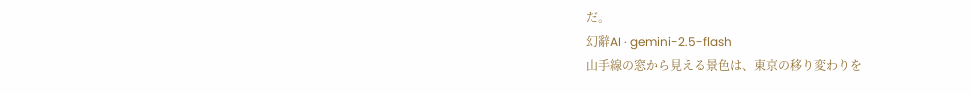だ。
幻辭AI · gemini-2.5-flash
山手線の窓から見える景色は、東京の移り変わりを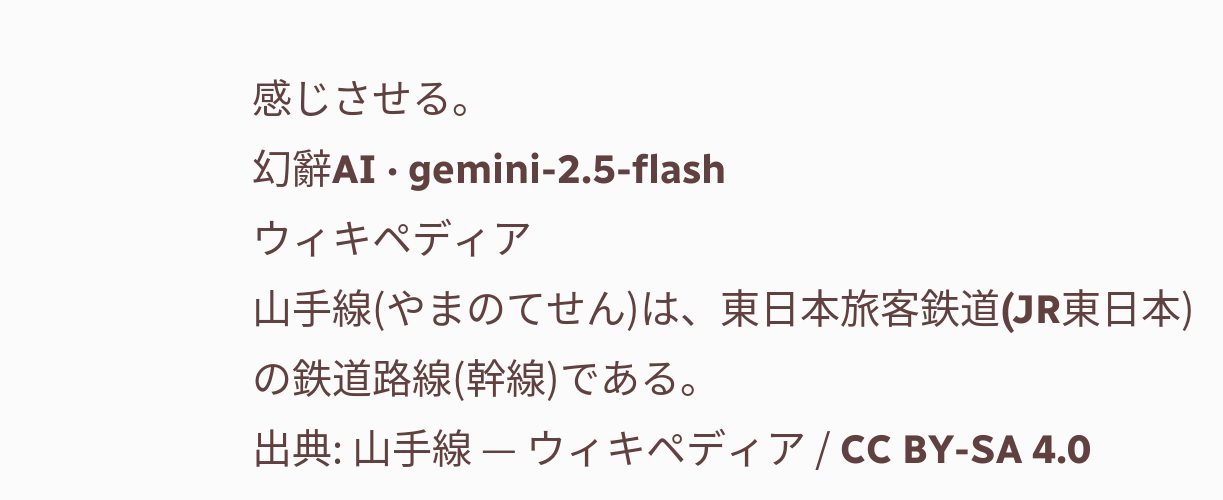感じさせる。
幻辭AI · gemini-2.5-flash
ウィキペディア
山手線(やまのてせん)は、東日本旅客鉄道(JR東日本)の鉄道路線(幹線)である。
出典: 山手線 — ウィキペディア / CC BY-SA 4.0